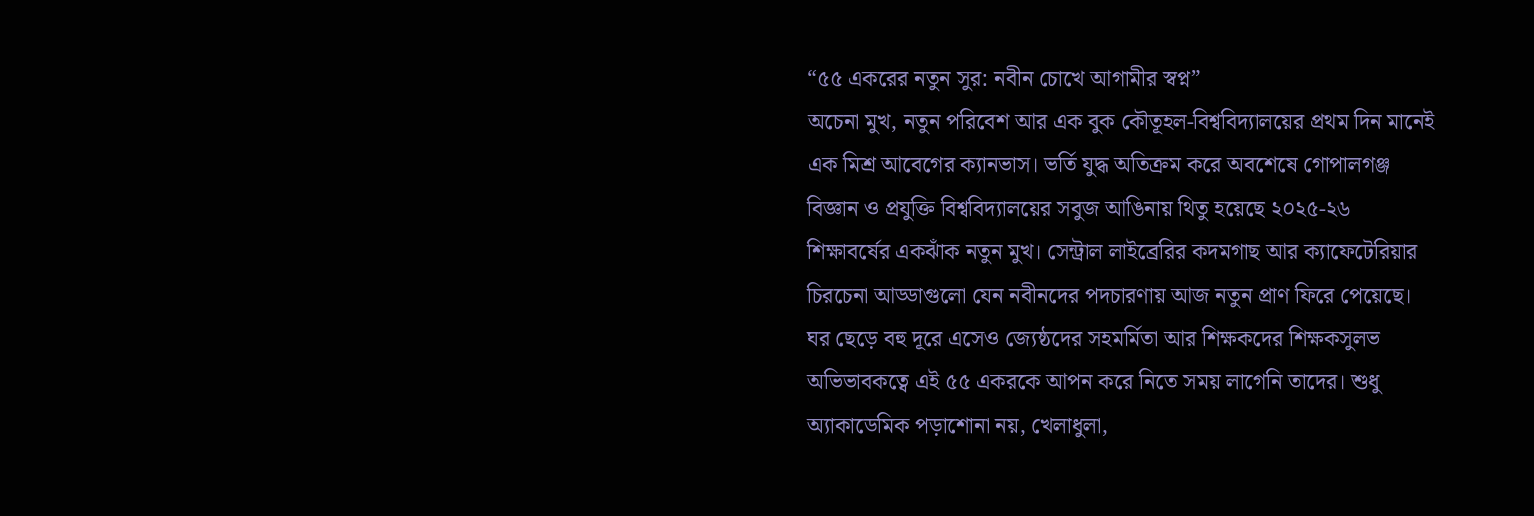“৫৫ একরের নতুন সুর: নবীন চোখে আগামীর স্বপ্ন”
অচেনা মুখ, নতুন পরিবেশ আর এক বুক কৌতূহল-বিশ্ববিদ্যালয়ের প্রথম দিন মানেই এক মিশ্র আবেগের ক্যানভাস। ভর্তি যুদ্ধ অতিক্রম করে অবশেষে গোপালগঞ্জ বিজ্ঞান ও প্রযুক্তি বিশ্ববিদ্যালয়ের সবুজ আঙিনায় থিতু হয়েছে ২০২৫-২৬ শিক্ষাবর্ষের একঝাঁক নতুন মুখ। সেন্ট্রাল লাইব্রেরির কদমগাছ আর ক্যাফেটেরিয়ার চিরচেনা আড্ডাগুলো যেন নবীনদের পদচারণায় আজ নতুন প্রাণ ফিরে পেয়েছে। ঘর ছেড়ে বহু দূরে এসেও জ্যেষ্ঠদের সহমর্মিতা আর শিক্ষকদের শিক্ষকসুলভ অভিভাবকত্বে এই ৫৫ একরকে আপন করে নিতে সময় লাগেনি তাদের। শুধু অ্যাকাডেমিক পড়াশোনা নয়, খেলাধুলা,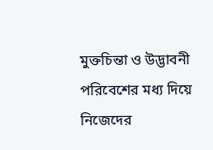মুক্তচিন্তা ও উদ্ভাবনী পরিবেশের মধ্য দিয়ে নিজেদের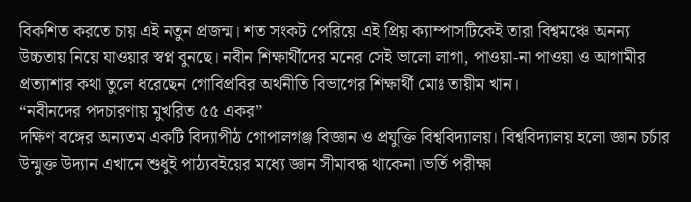বিকশিত করতে চায় এই নতুন প্রজন্ম। শত সংকট পেরিয়ে এই প্রিয় ক্যাম্পাসটিকেই তারা বিশ্বমঞ্চে অনন্য উচ্চতায় নিয়ে যাওয়ার স্বপ্ন বুনছে। নবীন শিক্ষার্থীদের মনের সেই ভালো লাগা, পাওয়া-না পাওয়া ও আগামীর প্রত্যাশার কথা তুলে ধরেছেন গোবিপ্রবির অর্থনীতি বিভাগের শিক্ষার্থী মোঃ তায়ীম খান।
“নবীনদের পদচারণায় মুখরিত ৫৫ একর”
দক্ষিণ বঙ্গের অন্যতম একটি বিদ্যাপীঠ গোপালগঞ্জ বিজ্ঞান ও প্রযুক্তি বিশ্ববিদ্যালয়। বিশ্ববিদ্যালয় হলো জ্ঞান চর্চার উন্মুক্ত উদ্যান এখানে শুধুই পাঠ্যবইয়ের মধ্যে জ্ঞান সীমাবদ্ধ থাকেনা।ভর্তি পরীক্ষা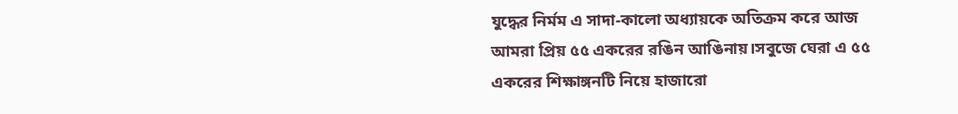যুদ্ধের নির্মম এ সাদা-কালো অধ্যায়কে অতিক্রম করে আজ আমরা প্রিয় ৫৫ একরের রঙিন আঙিনায়।সবুজে ঘেরা এ ৫৫ একরের শিক্ষাঙ্গনটি নিয়ে হাজারো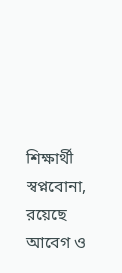শিক্ষার্থী স্বপ্নবোনা, রয়েছে আবেগ ও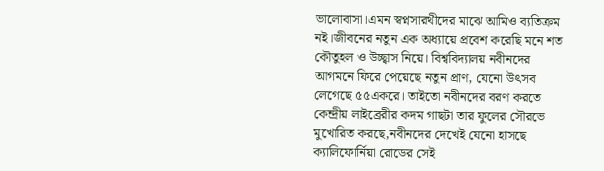ভালোবাসা।এমন স্বপ্নসারথীদের মাঝে আমিও ব্যতিক্রম নই।জীবনের নতুন এক অধ্যায়ে প্রবেশ করেছি মনে শত কৌতুহল ও উচ্ছ্বাস নিয়ে। বিশ্ববিদ্যালয় নবীনদের আগমনে ফিরে পেয়েছে নতুন প্রাণ, যেনো উৎসব লেগেছে ৫৫একরে। তাইতো নবীনদের বরণ করতে কেন্দ্রীয় লাইব্রেরীর কদম গাছটা তার ফুলের সৌরভে মুখোরিত করছে,নবীনদের দেখেই যেনো হাসছে ক্যালিফোর্নিয়া রোডের সেই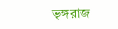ভৃঙ্গরাজ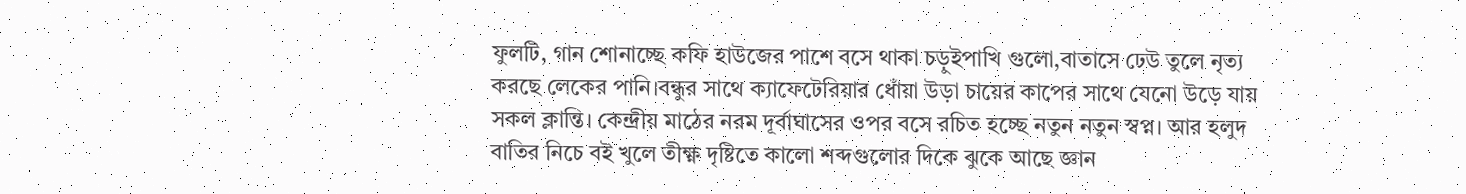ফুলটি, গান শোনাচ্ছে কফি হাউজের পাশে বসে থাকা চড়ুইপাখি গুলো,বাতাসে ঢেউ তুলে নৃত্য করছে লেকের পানি।বন্ধুর সাথে ক্যাফেটেরিয়ার ধোঁয়া উড়া চায়ের কাপের সাথে যেনো উড়ে যায় সকল ক্লান্তি। কেন্দ্রীয় মাঠের নরম দূর্বাঘাসের ওপর বসে রচিত হচ্ছে নতুন নতুন স্বপ্ন। আর হলুদ বাতির নিচে বই খুলে তীক্ষ্ণ দৃষ্টিতে কালো শব্দগুলোর দিকে ঝুকে আছে জ্ঞান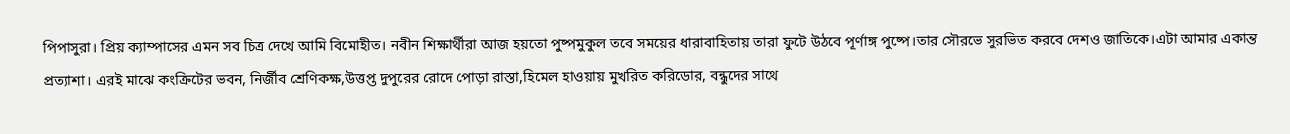পিপাসুরা। প্রিয় ক্যাম্পাসের এমন সব চিত্র দেখে আমি বিমোহীত। নবীন শিক্ষার্থীরা আজ হয়তো পুষ্পমুকুল তবে সময়ের ধারাবাহিতায় তারা ফুটে উঠবে পূর্ণাঙ্গ পুষ্পে।তার সৌরভে সুরভিত করবে দেশও জাতিকে।এটা আমার একান্ত প্রত্যাশা। এরই মাঝে কংক্রিটের ভবন, নির্জীব শ্রেণিকক্ষ,উত্তপ্ত দুপুরের রোদে পোড়া রাস্তা,হিমেল হাওয়ায় মুখরিত করিডোর, বন্ধুদের সাথে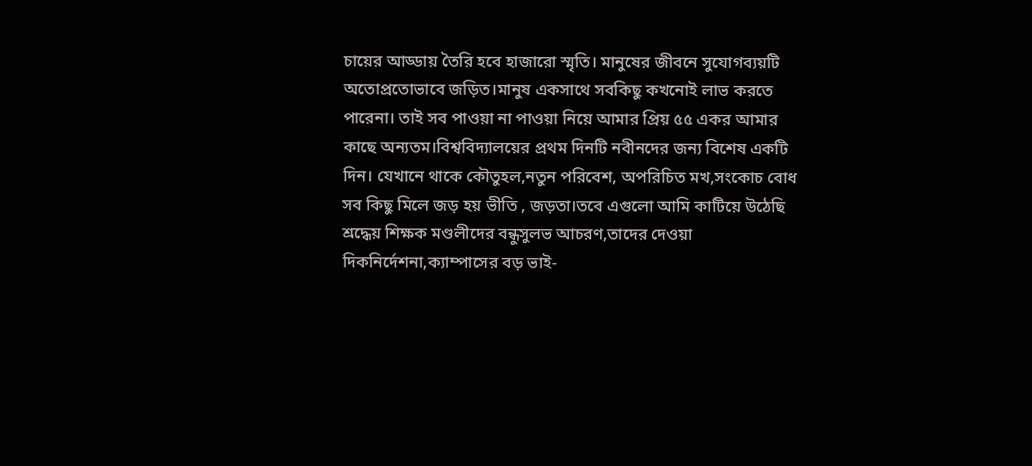চায়ের আড্ডায় তৈরি হবে হাজারো স্মৃতি। মানুষের জীবনে সুযোগব্যয়টি অতোপ্রতোভাবে জড়িত।মানুষ একসাথে সবকিছু কখনোই লাভ করতে পারেনা। তাই সব পাওয়া না পাওয়া নিয়ে আমার প্রিয় ৫৫ একর আমার কাছে অন্যতম।বিশ্ববিদ্যালয়ের প্রথম দিনটি নবীনদের জন্য বিশেষ একটি দিন। যেখানে থাকে কৌতুহল,নতুন পরিবেশ, অপরিচিত মখ,সংকোচ বোধ সব কিছু মিলে জড় হয় ভীতি , জড়তা।তবে এগুলো আমি কাটিয়ে উঠেছি শ্রদ্ধেয় শিক্ষক মণ্ডলীদের বন্ধুসুলভ আচরণ,তাদের দেওয়া দিকনির্দেশনা,ক্যাম্পাসের বড় ভাই-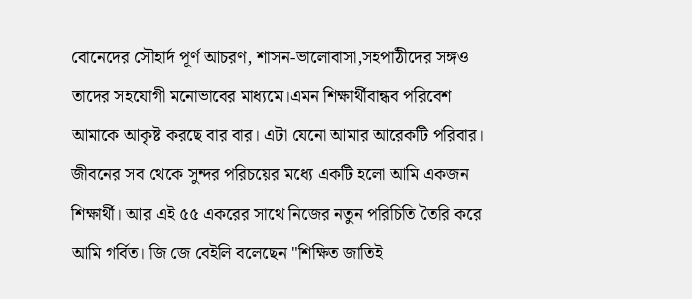বোনেদের সৌহার্দ পূর্ণ আচরণ, শাসন-ভালোবাসা,সহপাঠীদের সঙ্গও তাদের সহযোগী মনোভাবের মাধ্যমে।এমন শিক্ষার্থীবান্ধব পরিবেশ আমাকে আকৃষ্ট করছে বার বার। এটা যেনো আমার আরেকটি পরিবার। জীবনের সব থেকে সুন্দর পরিচয়ের মধ্যে একটি হলো আমি একজন শিক্ষার্থী। আর এই ৫৫ একরের সাথে নিজের নতুন পরিচিতি তৈরি করে আমি গর্বিত। জি জে বেইলি বলেছেন "শিক্ষিত জাতিই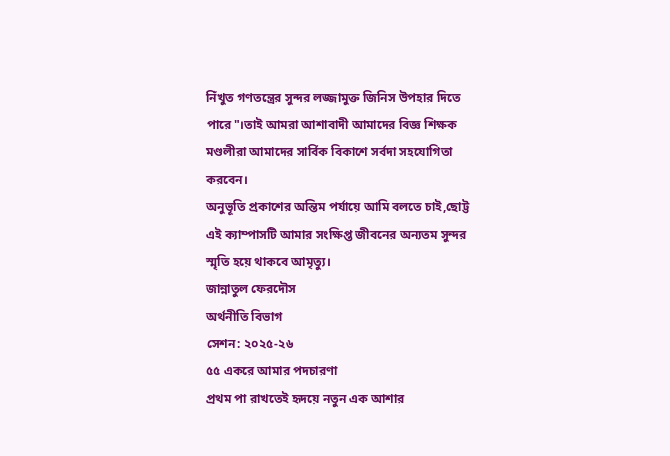নিঁখুত গণতন্ত্রের সুন্দর লজ্জামুক্ত জিনিস উপহার দিতে পারে"।তাই আমরা আশাবাদী আমাদের বিজ্ঞ শিক্ষক মণ্ডলীরা আমাদের সার্বিক বিকাশে সর্বদা সহযোগিতা করবেন।
অনুভূতি প্রকাশের অন্তিম পর্যায়ে আমি বলতে চাই,ছোট্ট এই ক্যাম্পাসটি আমার সংক্ষিপ্ত জীবনের অন্যতম সুন্দর স্মৃতি হয়ে থাকবে আমৃত্যু।
জান্নাতুল ফেরদৌস
অর্থনীতি বিভাগ
সেশন: ২০২৫-২৬
৫৫ একরে আমার পদচারণা
প্রথম পা রাখতেই হৃদয়ে নতুন এক আশার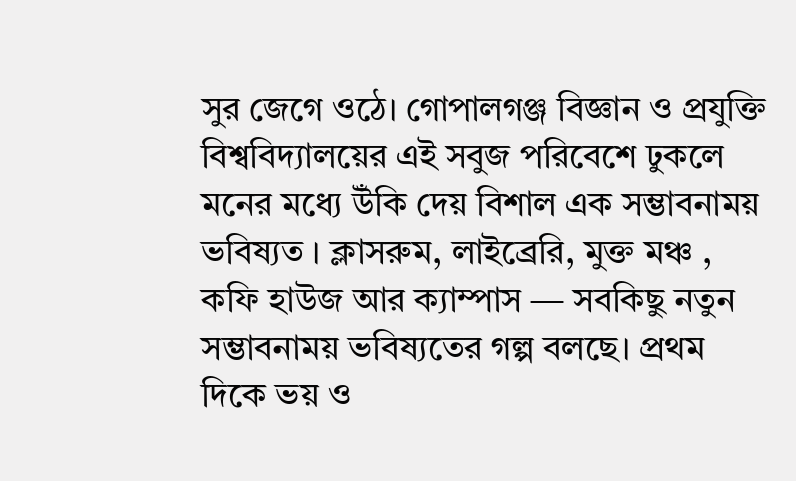সুর জেগে ওঠে। গোপালগঞ্জ বিজ্ঞান ও প্রযুক্তি বিশ্ববিদ্যালয়ের এই সবুজ পরিবেশে ঢুকলে মনের মধ্যে উঁকি দেয় বিশাল এক সম্ভাবনাময় ভবিষ্যত । ক্লাসরুম, লাইব্রেরি, মুক্ত মঞ্চ , কফি হাউজ আর ক্যাম্পাস — সবকিছু নতুন সম্ভাবনাময় ভবিষ্যতের গল্প বলছে। প্রথম দিকে ভয় ও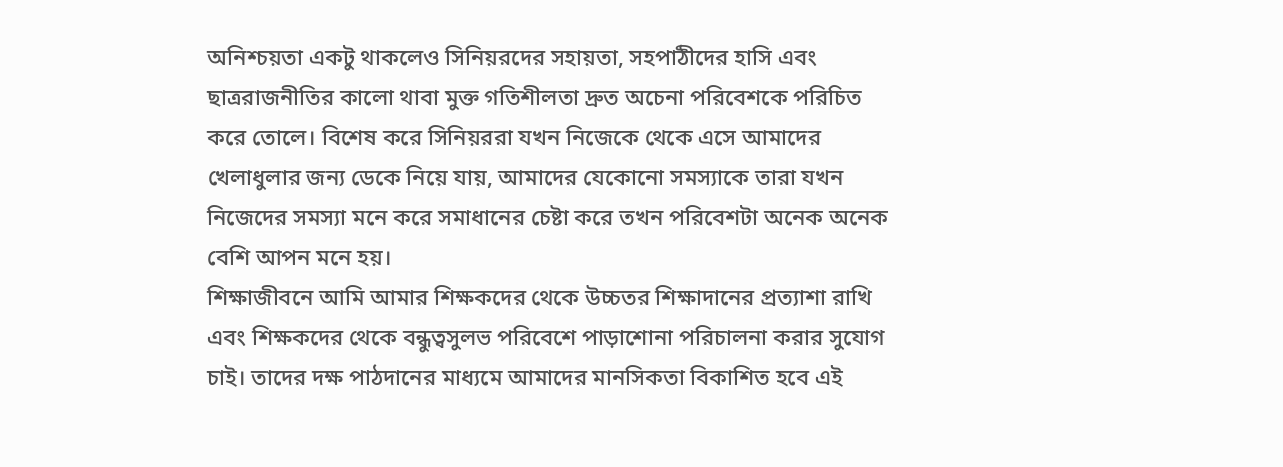অনিশ্চয়তা একটু থাকলেও সিনিয়রদের সহায়তা, সহপাঠীদের হাসি এবং ছাত্ররাজনীতির কালো থাবা মুক্ত গতিশীলতা দ্রুত অচেনা পরিবেশকে পরিচিত করে তোলে। বিশেষ করে সিনিয়ররা যখন নিজেকে থেকে এসে আমাদের খেলাধুলার জন্য ডেকে নিয়ে যায়, আমাদের যেকোনো সমস্যাকে তারা যখন নিজেদের সমস্যা মনে করে সমাধানের চেষ্টা করে তখন পরিবেশটা অনেক অনেক বেশি আপন মনে হয়।
শিক্ষাজীবনে আমি আমার শিক্ষকদের থেকে উচ্চতর শিক্ষাদানের প্রত্যাশা রাখি এবং শিক্ষকদের থেকে বন্ধুত্বসুলভ পরিবেশে পাড়াশোনা পরিচালনা করার সুযোগ চাই। তাদের দক্ষ পাঠদানের মাধ্যমে আমাদের মানসিকতা বিকাশিত হবে এই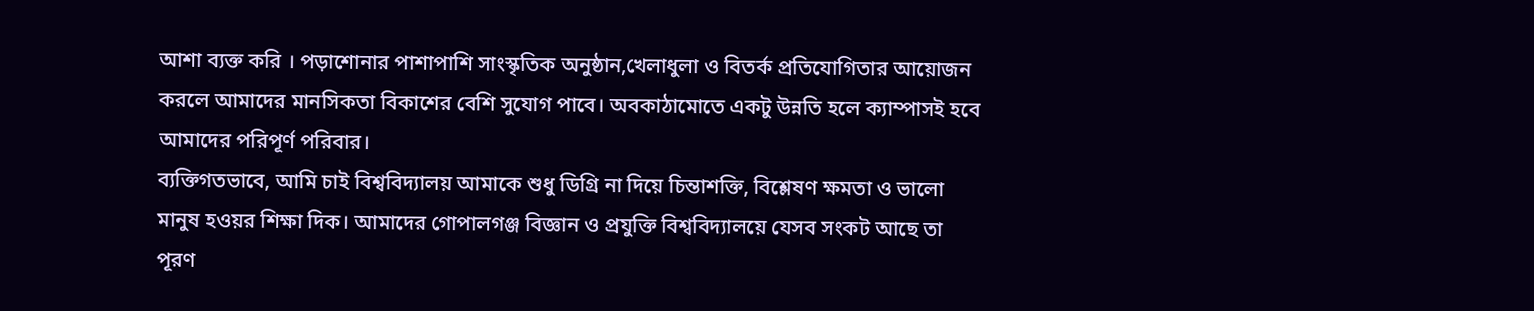আশা ব্যক্ত করি । পড়াশোনার পাশাপাশি সাংস্কৃতিক অনুষ্ঠান,খেলাধুলা ও বিতর্ক প্রতিযোগিতার আয়োজন করলে আমাদের মানসিকতা বিকাশের বেশি সুযোগ পাবে। অবকাঠামোতে একটু উন্নতি হলে ক্যাম্পাসই হবে আমাদের পরিপূর্ণ পরিবার।
ব্যক্তিগতভাবে, আমি চাই বিশ্ববিদ্যালয় আমাকে শুধু ডিগ্রি না দিয়ে চিন্তাশক্তি, বিশ্লেষণ ক্ষমতা ও ভালো মানুষ হওয়র শিক্ষা দিক। আমাদের গোপালগঞ্জ বিজ্ঞান ও প্রযুক্তি বিশ্ববিদ্যালয়ে যেসব সংকট আছে তা পূরণ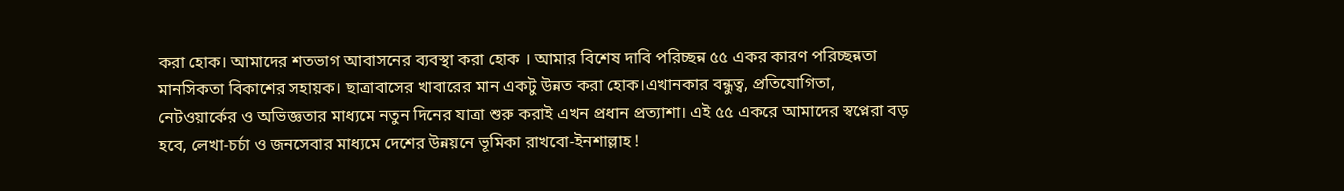করা হোক। আমাদের শতভাগ আবাসনের ব্যবস্থা করা হোক । আমার বিশেষ দাবি পরিচ্ছন্ন ৫৫ একর কারণ পরিচ্ছন্নতা মানসিকতা বিকাশের সহায়ক। ছাত্রাবাসের খাবারের মান একটু উন্নত করা হোক।এখানকার বন্ধুত্ব, প্রতিযোগিতা, নেটওয়ার্কের ও অভিজ্ঞতার মাধ্যমে নতুন দিনের যাত্রা শুরু করাই এখন প্রধান প্রত্যাশা। এই ৫৫ একরে আমাদের স্বপ্নেরা বড় হবে, লেখা-চর্চা ও জনসেবার মাধ্যমে দেশের উন্নয়নে ভূমিকা রাখবো-ইনশাল্লাহ !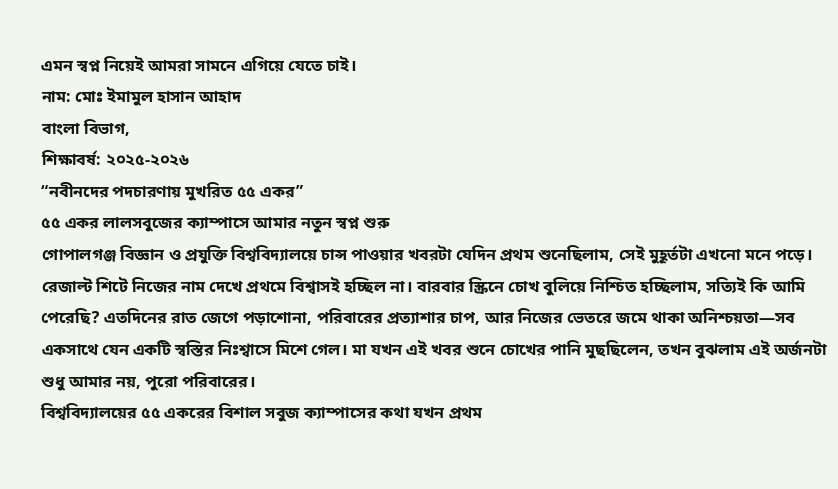এমন স্বপ্ন নিয়েই আমরা সামনে এগিয়ে যেতে চাই।
নাম: মোঃ ইমামুল হাসান আহাদ
বাংলা বিভাগ,
শিক্ষাবর্ষ: ২০২৫-২০২৬
“নবীনদের পদচারণায় মুখরিত ৫৫ একর”
৫৫ একর লালসবুজের ক্যাম্পাসে আমার নতুন স্বপ্ন শুরু
গোপালগঞ্জ বিজ্ঞান ও প্রযুক্তি বিশ্ববিদ্যালয়ে চান্স পাওয়ার খবরটা যেদিন প্রথম শুনেছিলাম, সেই মুহূর্তটা এখনো মনে পড়ে। রেজাল্ট শিটে নিজের নাম দেখে প্রথমে বিশ্বাসই হচ্ছিল না। বারবার স্ক্রিনে চোখ বুলিয়ে নিশ্চিত হচ্ছিলাম, সত্যিই কি আমি পেরেছি? এতদিনের রাত জেগে পড়াশোনা, পরিবারের প্রত্যাশার চাপ, আর নিজের ভেতরে জমে থাকা অনিশ্চয়তা—সব একসাথে যেন একটি স্বস্তির নিঃশ্বাসে মিশে গেল। মা যখন এই খবর শুনে চোখের পানি মুছছিলেন, তখন বুঝলাম এই অর্জনটা শুধু আমার নয়, পুরো পরিবারের।
বিশ্ববিদ্যালয়ের ৫৫ একরের বিশাল সবুজ ক্যাম্পাসের কথা যখন প্রথম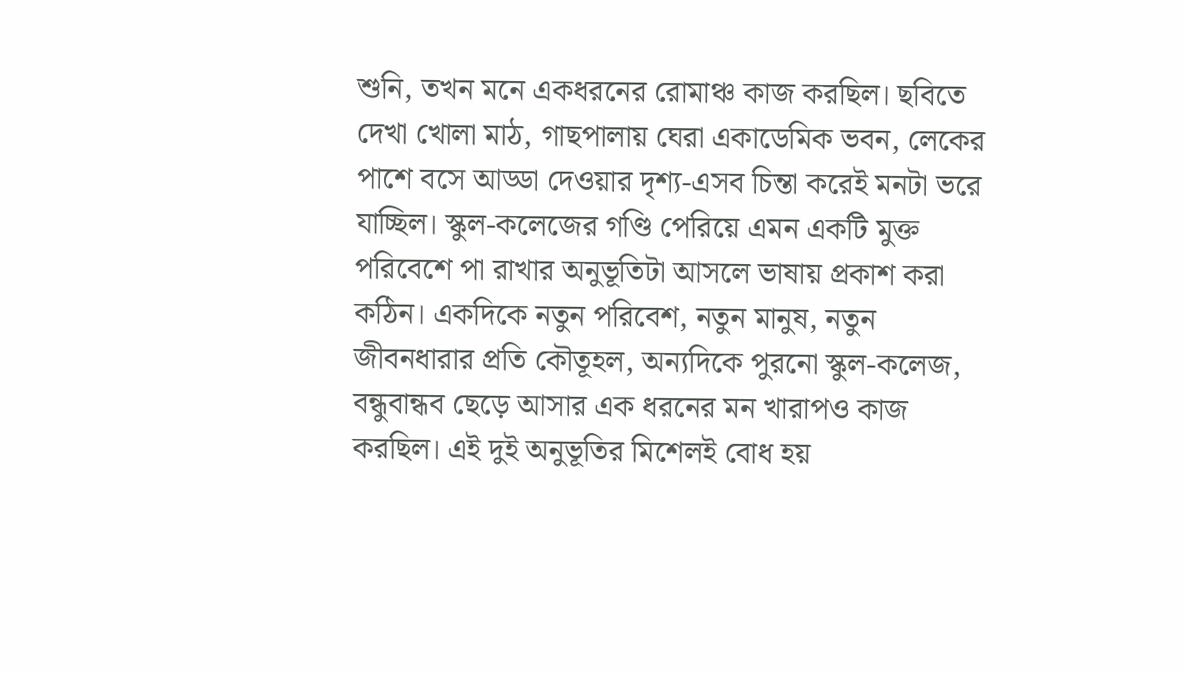শুনি, তখন মনে একধরনের রোমাঞ্চ কাজ করছিল। ছবিতে দেখা খোলা মাঠ, গাছপালায় ঘেরা একাডেমিক ভবন, লেকের পাশে বসে আড্ডা দেওয়ার দৃশ্য-এসব চিন্তা করেই মনটা ভরে যাচ্ছিল। স্কুল-কলেজের গণ্ডি পেরিয়ে এমন একটি মুক্ত পরিবেশে পা রাখার অনুভূতিটা আসলে ভাষায় প্রকাশ করা কঠিন। একদিকে নতুন পরিবেশ, নতুন মানুষ, নতুন জীবনধারার প্রতি কৌতূহল, অন্যদিকে পুরনো স্কুল-কলেজ, বন্ধুবান্ধব ছেড়ে আসার এক ধরনের মন খারাপও কাজ করছিল। এই দুই অনুভূতির মিশেলই বোধ হয়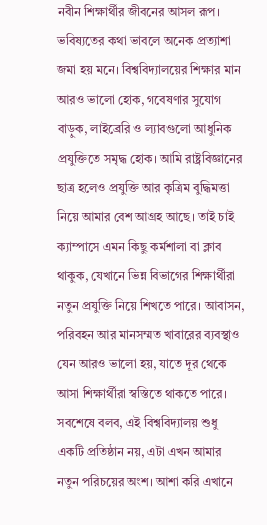নবীন শিক্ষার্থীর জীবনের আসল রূপ।
ভবিষ্যতের কথা ভাবলে অনেক প্রত্যাশা জমা হয় মনে। বিশ্ববিদ্যালয়ের শিক্ষার মান আরও ভালো হোক, গবেষণার সুযোগ বাড়ুক, লাইব্রেরি ও ল্যাবগুলো আধুনিক প্রযুক্তিতে সমৃদ্ধ হোক। আমি রাষ্ট্রবিজ্ঞানের ছাত্র হলেও প্রযুক্তি আর কৃত্রিম বুদ্ধিমত্তা নিয়ে আমার বেশ আগ্রহ আছে। তাই চাই ক্যাম্পাসে এমন কিছু কর্মশালা বা ক্লাব থাকুক, যেখানে ভিন্ন বিভাগের শিক্ষার্থীরা নতুন প্রযুক্তি নিয়ে শিখতে পারে। আবাসন, পরিবহন আর মানসম্মত খাবারের ব্যবস্থাও যেন আরও ভালো হয়, যাতে দূর থেকে আসা শিক্ষার্থীরা স্বস্তিতে থাকতে পারে।
সবশেষে বলব, এই বিশ্ববিদ্যালয় শুধু একটি প্রতিষ্ঠান নয়, এটা এখন আমার নতুন পরিচয়ের অংশ। আশা করি এখানে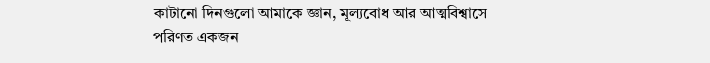কাটানো দিনগুলো আমাকে জ্ঞান, মূল্যবোধ আর আত্মবিশ্বাসে পরিণত একজন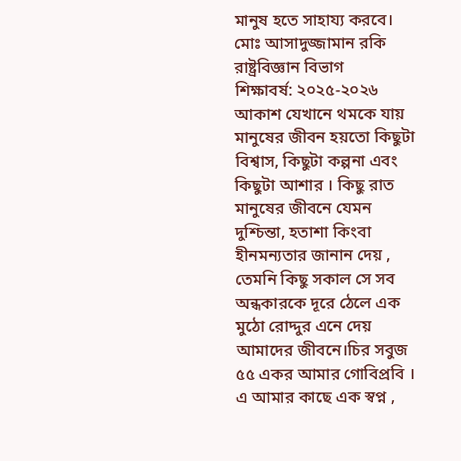মানুষ হতে সাহায্য করবে।
মোঃ আসাদুজ্জামান রকি
রাষ্ট্রবিজ্ঞান বিভাগ
শিক্ষাবর্ষ: ২০২৫-২০২৬
আকাশ যেখানে থমকে যায়
মানুষের জীবন হয়তো কিছুটা বিশ্বাস, কিছুটা কল্পনা এবং কিছুটা আশার । কিছু রাত মানুষের জীবনে যেমন দুশ্চিন্তা, হতাশা কিংবা হীনমন্যতার জানান দেয় , তেমনি কিছু সকাল সে সব অন্ধকারকে দূরে ঠেলে এক মুঠো রোদ্দুর এনে দেয় আমাদের জীবনে।চির সবুজ ৫৫ একর আমার গোবিপ্রবি ।
এ আমার কাছে এক স্বপ্ন ,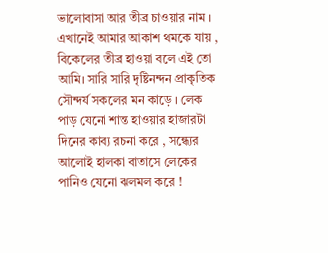ভালোবাসা আর তীব্র চাওয়ার নাম । এখানেই আমার আকাশ থমকে যায় , বিকেলের তীব্র হাওয়া বলে এই তো আমি। সারি সারি দৃষ্টিনন্দন প্রাকৃতিক সৌন্দর্য সকলের মন কাড়ে । লেক পাড় যেনো শান্ত হাওয়ার হাজারটা দিনের কাব্য রচনা করে , সন্ধ্যের আলোই হালকা বাতাসে লেকের পানিও যেনো ঝলমল করে !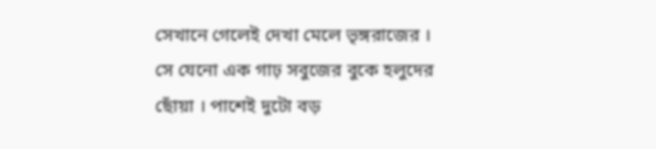সেখানে গেলেই দেখা মেলে ভৃঙ্গরাজের । সে যেনো এক গাঢ় সবুজের বুকে হলুদের ছোঁয়া । পাশেই দুটো বড়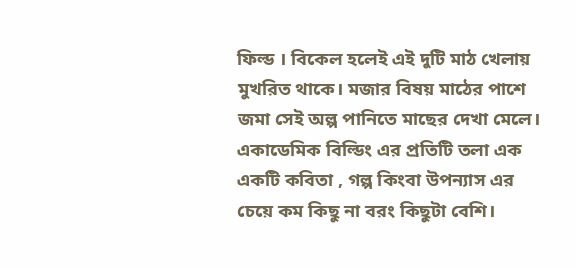ফিল্ড । বিকেল হলেই এই দুটি মাঠ খেলায় মুখরিত থাকে। মজার বিষয় মাঠের পাশে জমা সেই অল্প পানিতে মাছের দেখা মেলে।
একাডেমিক বিল্ডিং এর প্রতিটি তলা এক একটি কবিতা , গল্প কিংবা উপন্যাস এর চেয়ে কম কিছু না বরং কিছুটা বেশি।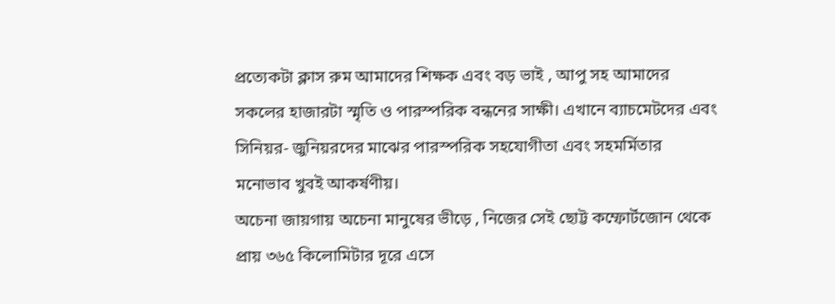প্রত্যেকটা ক্লাস রুম আমাদের শিক্ষক এবং বড় ভাই , আপু সহ আমাদের সকলের হাজারটা স্মৃতি ও পারস্পরিক বন্ধনের সাক্ষী। এখানে ব্যাচমেটদের এবং সিনিয়র- জুনিয়রদের মাঝের পারস্পরিক সহযোগীতা এবং সহমর্মিতার মনোভাব খুবই আকর্ষণীয়।
অচেনা জায়গায় অচেনা মানুষের ভীড়ে , নিজের সেই ছোট্ট কম্ফোর্টজোন থেকে প্রায় ৩৬৫ কিলোমিটার দূরে এসে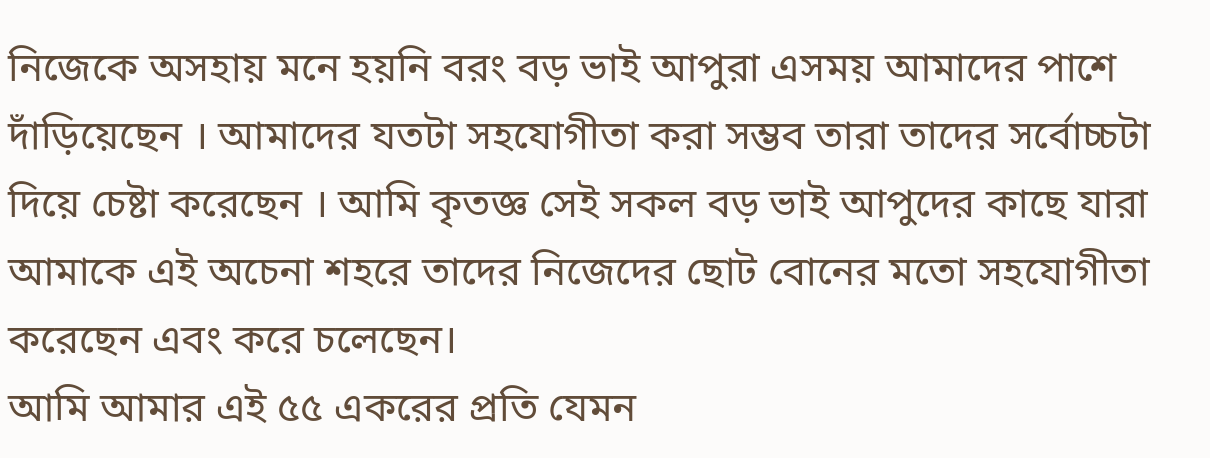নিজেকে অসহায় মনে হয়নি বরং বড় ভাই আপুরা এসময় আমাদের পাশে দাঁড়িয়েছেন । আমাদের যতটা সহযোগীতা করা সম্ভব তারা তাদের সর্বোচ্চটা দিয়ে চেষ্টা করেছেন । আমি কৃতজ্ঞ সেই সকল বড় ভাই আপুদের কাছে যারা আমাকে এই অচেনা শহরে তাদের নিজেদের ছোট বোনের মতো সহযোগীতা করেছেন এবং করে চলেছেন।
আমি আমার এই ৫৫ একরের প্রতি যেমন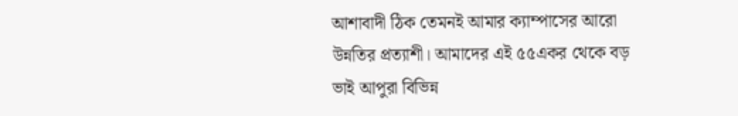আশাবাদী ঠিক তেমনই আমার ক্যাম্পাসের আরো উন্নতির প্রত্যাশী। আমাদের এই ৫৫একর থেকে বড় ভাই আপুরা বিভিন্ন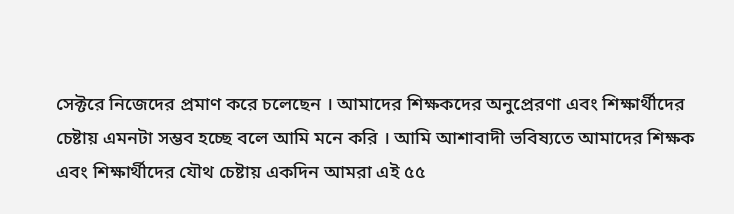সেক্টরে নিজেদের প্রমাণ করে চলেছেন । আমাদের শিক্ষকদের অনুপ্রেরণা এবং শিক্ষার্থীদের চেষ্টায় এমনটা সম্ভব হচ্ছে বলে আমি মনে করি । আমি আশাবাদী ভবিষ্যতে আমাদের শিক্ষক এবং শিক্ষার্থীদের যৌথ চেষ্টায় একদিন আমরা এই ৫৫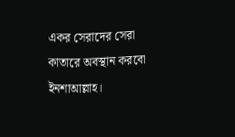একর সেরাদের সেরা কাতারে অবস্থান করবো ইনশাআল্লাহ।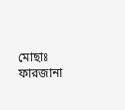মোছাঃ ফারজানা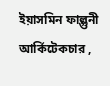ইয়াসমিন ফাল্গুনী
আর্কিটেকচার ,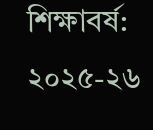শিক্ষাবর্ষ: ২০২৫-২৬